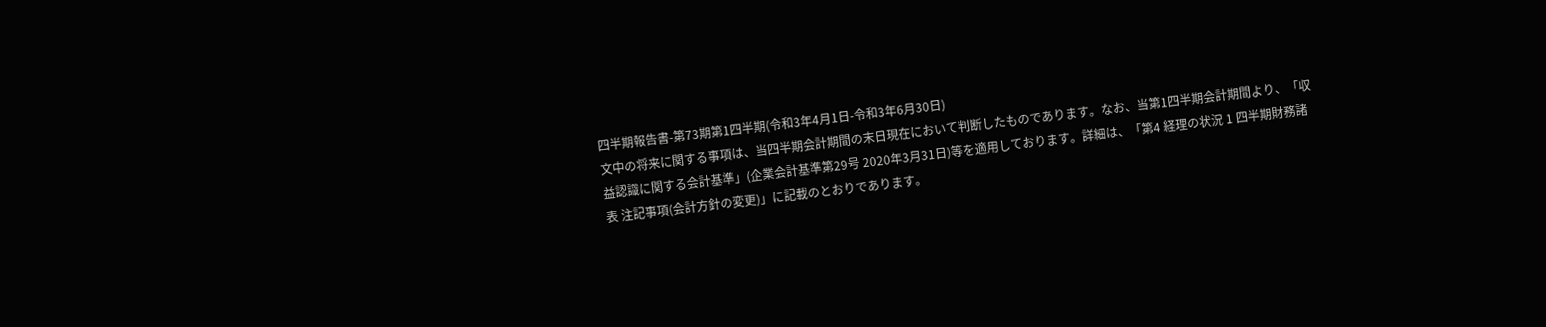四半期報告書-第73期第1四半期(令和3年4月1日-令和3年6月30日)
文中の将来に関する事項は、当四半期会計期間の末日現在において判断したものであります。なお、当第1四半期会計期間より、「収益認識に関する会計基準」(企業会計基準第29号 2020年3月31日)等を適用しております。詳細は、「第4 経理の状況 1 四半期財務諸表 注記事項(会計方針の変更)」に記載のとおりであります。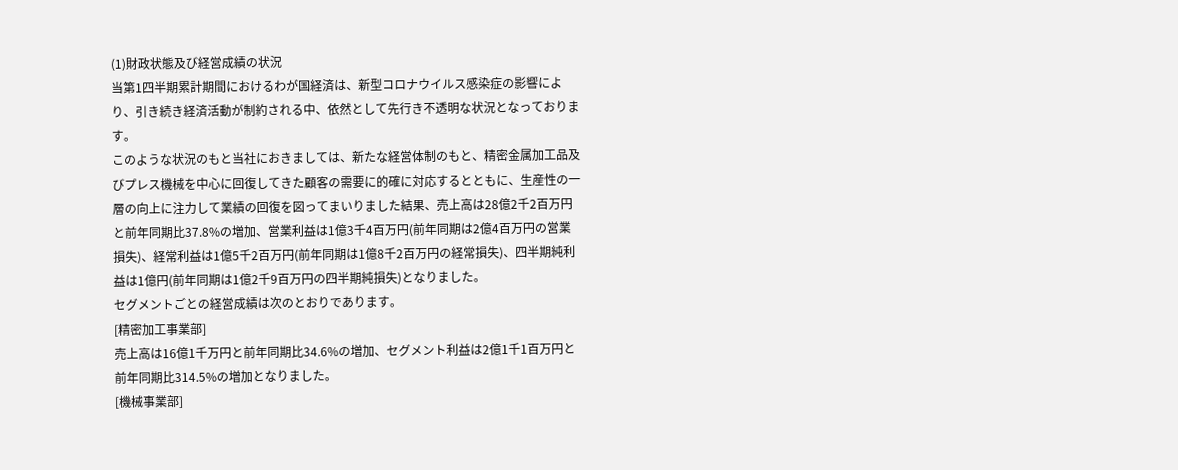(1)財政状態及び経営成績の状況
当第1四半期累計期間におけるわが国経済は、新型コロナウイルス感染症の影響により、引き続き経済活動が制約される中、依然として先行き不透明な状況となっております。
このような状況のもと当社におきましては、新たな経営体制のもと、精密金属加工品及びプレス機械を中心に回復してきた顧客の需要に的確に対応するとともに、生産性の一層の向上に注力して業績の回復を図ってまいりました結果、売上高は28億2千2百万円と前年同期比37.8%の増加、営業利益は1億3千4百万円(前年同期は2億4百万円の営業損失)、経常利益は1億5千2百万円(前年同期は1億8千2百万円の経常損失)、四半期純利益は1億円(前年同期は1億2千9百万円の四半期純損失)となりました。
セグメントごとの経営成績は次のとおりであります。
[精密加工事業部]
売上高は16億1千万円と前年同期比34.6%の増加、セグメント利益は2億1千1百万円と前年同期比314.5%の増加となりました。
[機械事業部]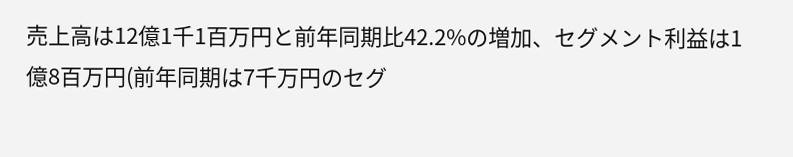売上高は12億1千1百万円と前年同期比42.2%の増加、セグメント利益は1億8百万円(前年同期は7千万円のセグ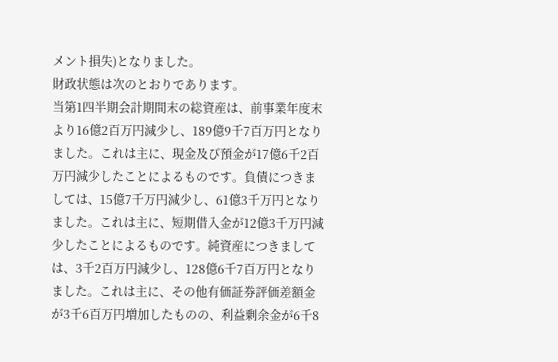メント損失)となりました。
財政状態は次のとおりであります。
当第1四半期会計期間末の総資産は、前事業年度末より16億2百万円減少し、189億9千7百万円となりました。これは主に、現金及び預金が17億6千2百万円減少したことによるものです。負債につきましては、15億7千万円減少し、61億3千万円となりました。これは主に、短期借入金が12億3千万円減少したことによるものです。純資産につきましては、3千2百万円減少し、128億6千7百万円となりました。これは主に、その他有価証券評価差額金が3千6百万円増加したものの、利益剰余金が6千8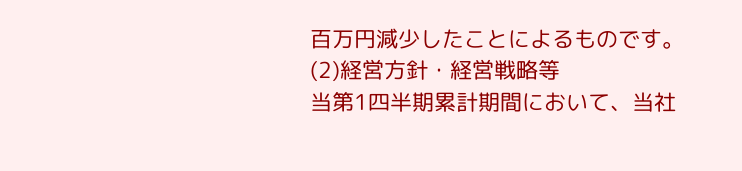百万円減少したことによるものです。
(2)経営方針・経営戦略等
当第1四半期累計期間において、当社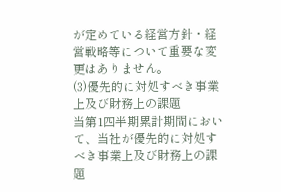が定めている経営方針・経営戦略等について重要な変更はありません。
(3)優先的に対処すべき事業上及び財務上の課題
当第1四半期累計期間において、当社が優先的に対処すべき事業上及び財務上の課題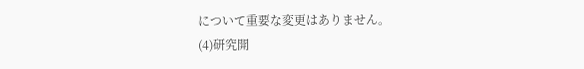について重要な変更はありません。
(4)研究開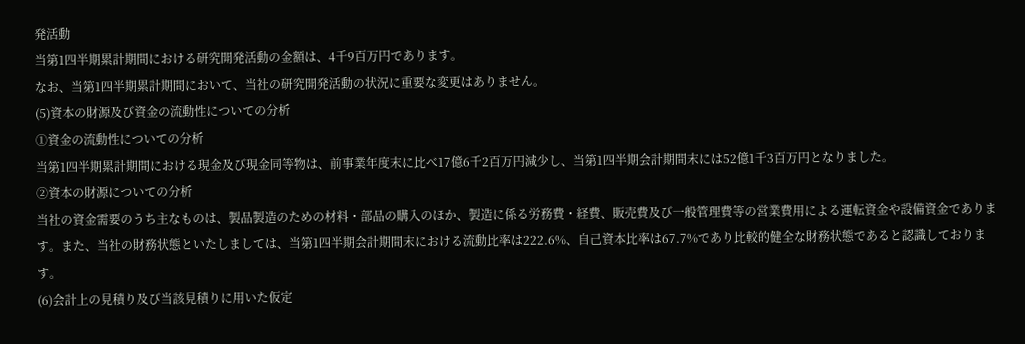発活動
当第1四半期累計期間における研究開発活動の金額は、4千9百万円であります。
なお、当第1四半期累計期間において、当社の研究開発活動の状況に重要な変更はありません。
(5)資本の財源及び資金の流動性についての分析
①資金の流動性についての分析
当第1四半期累計期間における現金及び現金同等物は、前事業年度末に比べ17億6千2百万円減少し、当第1四半期会計期間末には52億1千3百万円となりました。
②資本の財源についての分析
当社の資金需要のうち主なものは、製品製造のための材料・部品の購入のほか、製造に係る労務費・経費、販売費及び一般管理費等の営業費用による運転資金や設備資金であります。また、当社の財務状態といたしましては、当第1四半期会計期間末における流動比率は222.6%、自己資本比率は67.7%であり比較的健全な財務状態であると認識しております。
(6)会計上の見積り及び当該見積りに用いた仮定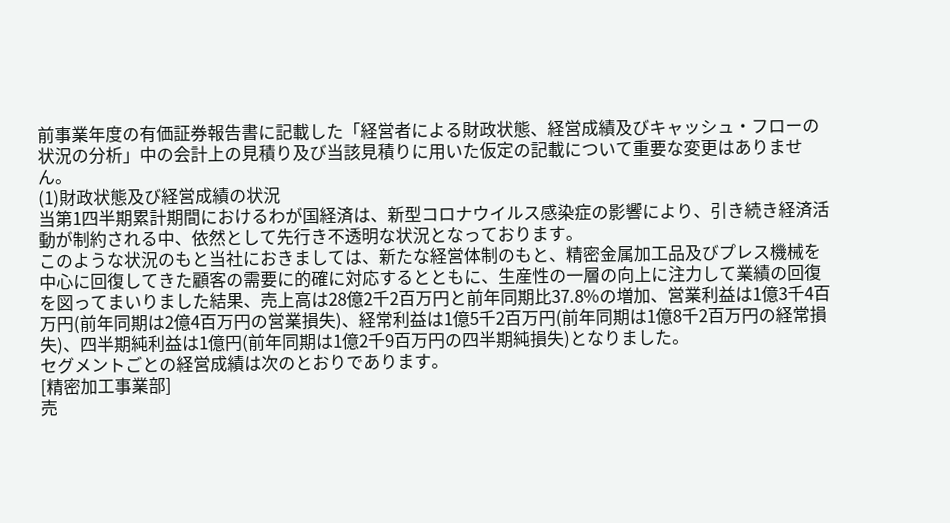前事業年度の有価証券報告書に記載した「経営者による財政状態、経営成績及びキャッシュ・フローの状況の分析」中の会計上の見積り及び当該見積りに用いた仮定の記載について重要な変更はありません。
(1)財政状態及び経営成績の状況
当第1四半期累計期間におけるわが国経済は、新型コロナウイルス感染症の影響により、引き続き経済活動が制約される中、依然として先行き不透明な状況となっております。
このような状況のもと当社におきましては、新たな経営体制のもと、精密金属加工品及びプレス機械を中心に回復してきた顧客の需要に的確に対応するとともに、生産性の一層の向上に注力して業績の回復を図ってまいりました結果、売上高は28億2千2百万円と前年同期比37.8%の増加、営業利益は1億3千4百万円(前年同期は2億4百万円の営業損失)、経常利益は1億5千2百万円(前年同期は1億8千2百万円の経常損失)、四半期純利益は1億円(前年同期は1億2千9百万円の四半期純損失)となりました。
セグメントごとの経営成績は次のとおりであります。
[精密加工事業部]
売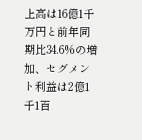上高は16億1千万円と前年同期比34.6%の増加、セグメント利益は2億1千1百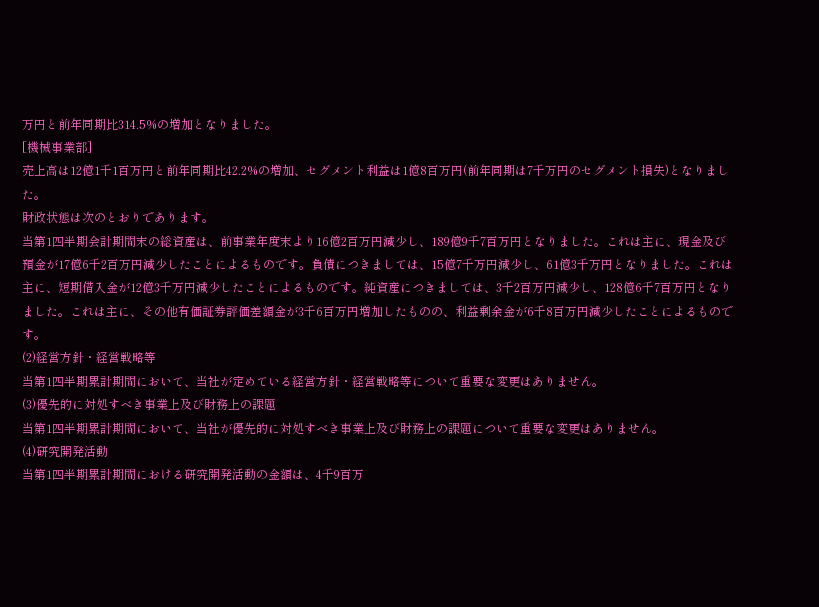万円と前年同期比314.5%の増加となりました。
[機械事業部]
売上高は12億1千1百万円と前年同期比42.2%の増加、セグメント利益は1億8百万円(前年同期は7千万円のセグメント損失)となりました。
財政状態は次のとおりであります。
当第1四半期会計期間末の総資産は、前事業年度末より16億2百万円減少し、189億9千7百万円となりました。これは主に、現金及び預金が17億6千2百万円減少したことによるものです。負債につきましては、15億7千万円減少し、61億3千万円となりました。これは主に、短期借入金が12億3千万円減少したことによるものです。純資産につきましては、3千2百万円減少し、128億6千7百万円となりました。これは主に、その他有価証券評価差額金が3千6百万円増加したものの、利益剰余金が6千8百万円減少したことによるものです。
(2)経営方針・経営戦略等
当第1四半期累計期間において、当社が定めている経営方針・経営戦略等について重要な変更はありません。
(3)優先的に対処すべき事業上及び財務上の課題
当第1四半期累計期間において、当社が優先的に対処すべき事業上及び財務上の課題について重要な変更はありません。
(4)研究開発活動
当第1四半期累計期間における研究開発活動の金額は、4千9百万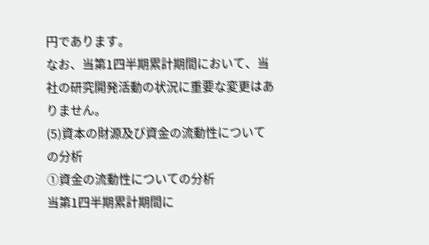円であります。
なお、当第1四半期累計期間において、当社の研究開発活動の状況に重要な変更はありません。
(5)資本の財源及び資金の流動性についての分析
①資金の流動性についての分析
当第1四半期累計期間に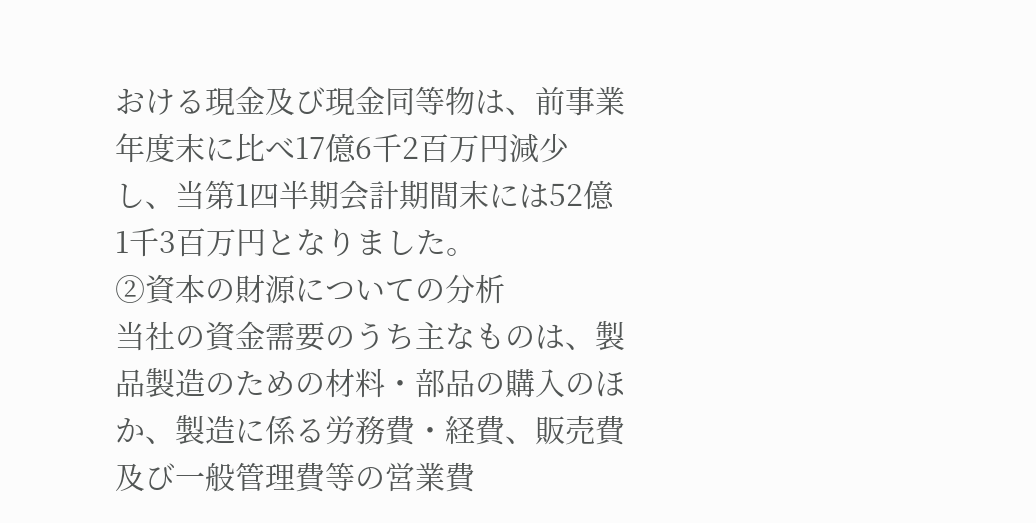おける現金及び現金同等物は、前事業年度末に比べ17億6千2百万円減少し、当第1四半期会計期間末には52億1千3百万円となりました。
②資本の財源についての分析
当社の資金需要のうち主なものは、製品製造のための材料・部品の購入のほか、製造に係る労務費・経費、販売費及び一般管理費等の営業費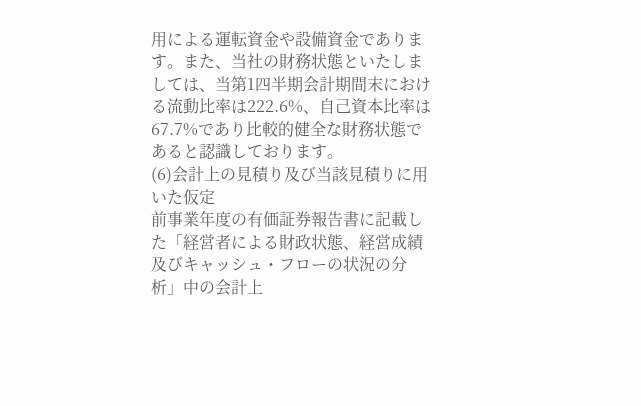用による運転資金や設備資金であります。また、当社の財務状態といたしましては、当第1四半期会計期間末における流動比率は222.6%、自己資本比率は67.7%であり比較的健全な財務状態であると認識しております。
(6)会計上の見積り及び当該見積りに用いた仮定
前事業年度の有価証券報告書に記載した「経営者による財政状態、経営成績及びキャッシュ・フローの状況の分析」中の会計上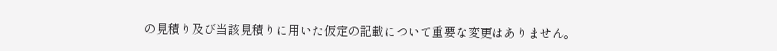の見積り及び当該見積りに用いた仮定の記載について重要な変更はありません。